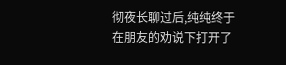彻夜长聊过后,纯纯终于在朋友的劝说下打开了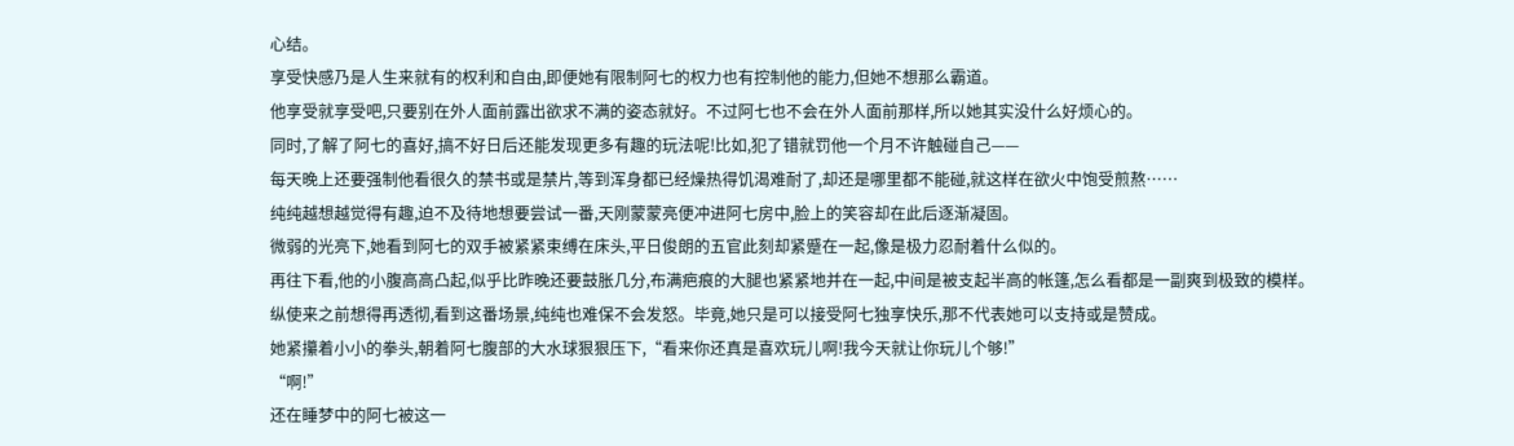心结。
享受快感乃是人生来就有的权利和自由,即便她有限制阿七的权力也有控制他的能力,但她不想那么霸道。
他享受就享受吧,只要别在外人面前露出欲求不满的姿态就好。不过阿七也不会在外人面前那样,所以她其实没什么好烦心的。
同时,了解了阿七的喜好,搞不好日后还能发现更多有趣的玩法呢!比如,犯了错就罚他一个月不许触碰自己——
每天晚上还要强制他看很久的禁书或是禁片,等到浑身都已经燥热得饥渴难耐了,却还是哪里都不能碰,就这样在欲火中饱受煎熬……
纯纯越想越觉得有趣,迫不及待地想要尝试一番,天刚蒙蒙亮便冲进阿七房中,脸上的笑容却在此后逐渐凝固。
微弱的光亮下,她看到阿七的双手被紧紧束缚在床头,平日俊朗的五官此刻却紧蹙在一起,像是极力忍耐着什么似的。
再往下看,他的小腹高高凸起,似乎比昨晚还要鼓胀几分,布满疤痕的大腿也紧紧地并在一起,中间是被支起半高的帐篷,怎么看都是一副爽到极致的模样。
纵使来之前想得再透彻,看到这番场景,纯纯也难保不会发怒。毕竟,她只是可以接受阿七独享快乐,那不代表她可以支持或是赞成。
她紧攥着小小的拳头,朝着阿七腹部的大水球狠狠压下,“看来你还真是喜欢玩儿啊!我今天就让你玩儿个够!”
“啊!”
还在睡梦中的阿七被这一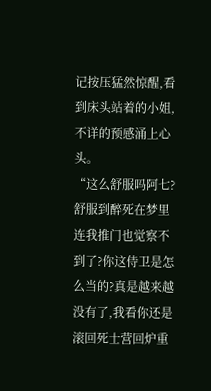记按压猛然惊醒,看到床头站着的小姐,不详的预感涌上心头。
“这么舒服吗阿七?舒服到醉死在梦里连我推门也觉察不到了?你这侍卫是怎么当的?真是越来越没有了,我看你还是滚回死士营回炉重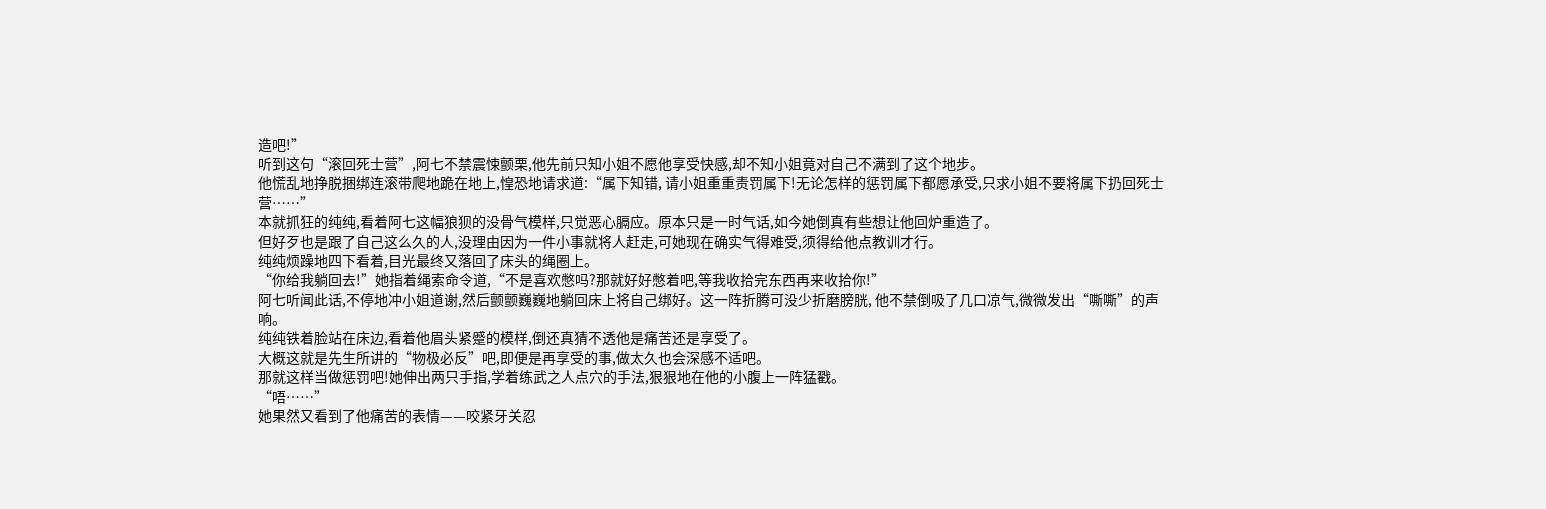造吧!”
听到这句“滚回死士营”,阿七不禁震悚颤栗,他先前只知小姐不愿他享受快感,却不知小姐竟对自己不满到了这个地步。
他慌乱地挣脱捆绑连滚带爬地跪在地上,惶恐地请求道:“属下知错, 请小姐重重责罚属下!无论怎样的惩罚属下都愿承受,只求小姐不要将属下扔回死士营……”
本就抓狂的纯纯,看着阿七这幅狼狈的没骨气模样,只觉恶心膈应。原本只是一时气话,如今她倒真有些想让他回炉重造了。
但好歹也是跟了自己这么久的人,没理由因为一件小事就将人赶走,可她现在确实气得难受,须得给他点教训才行。
纯纯烦躁地四下看着,目光最终又落回了床头的绳圈上。
“你给我躺回去!”她指着绳索命令道,“不是喜欢憋吗?那就好好憋着吧,等我收拾完东西再来收拾你!”
阿七听闻此话,不停地冲小姐道谢,然后颤颤巍巍地躺回床上将自己绑好。这一阵折腾可没少折磨膀胱, 他不禁倒吸了几口凉气,微微发出“嘶嘶”的声响。
纯纯铁着脸站在床边,看着他眉头紧蹙的模样,倒还真猜不透他是痛苦还是享受了。
大概这就是先生所讲的“物极必反”吧,即便是再享受的事,做太久也会深感不适吧。
那就这样当做惩罚吧!她伸出两只手指,学着练武之人点穴的手法,狠狠地在他的小腹上一阵猛戳。
“唔……”
她果然又看到了他痛苦的表情——咬紧牙关忍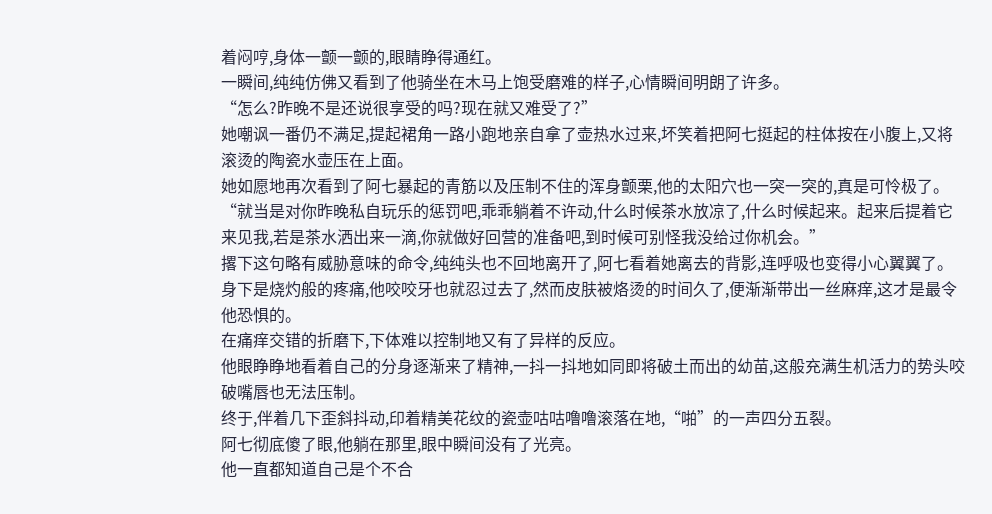着闷哼,身体一颤一颤的,眼睛睁得通红。
一瞬间,纯纯仿佛又看到了他骑坐在木马上饱受磨难的样子,心情瞬间明朗了许多。
“怎么?昨晚不是还说很享受的吗?现在就又难受了?”
她嘲讽一番仍不满足,提起裙角一路小跑地亲自拿了壶热水过来,坏笑着把阿七挺起的柱体按在小腹上,又将滚烫的陶瓷水壶压在上面。
她如愿地再次看到了阿七暴起的青筋以及压制不住的浑身颤栗,他的太阳穴也一突一突的,真是可怜极了。
“就当是对你昨晚私自玩乐的惩罚吧,乖乖躺着不许动,什么时候茶水放凉了,什么时候起来。起来后提着它来见我,若是茶水洒出来一滴,你就做好回营的准备吧,到时候可别怪我没给过你机会。”
撂下这句略有威胁意味的命令,纯纯头也不回地离开了,阿七看着她离去的背影,连呼吸也变得小心翼翼了。
身下是烧灼般的疼痛,他咬咬牙也就忍过去了,然而皮肤被烙烫的时间久了,便渐渐带出一丝麻痒,这才是最令他恐惧的。
在痛痒交错的折磨下,下体难以控制地又有了异样的反应。
他眼睁睁地看着自己的分身逐渐来了精神,一抖一抖地如同即将破土而出的幼苗,这般充满生机活力的势头咬破嘴唇也无法压制。
终于,伴着几下歪斜抖动,印着精美花纹的瓷壶咕咕噜噜滚落在地,“啪”的一声四分五裂。
阿七彻底傻了眼,他躺在那里,眼中瞬间没有了光亮。
他一直都知道自己是个不合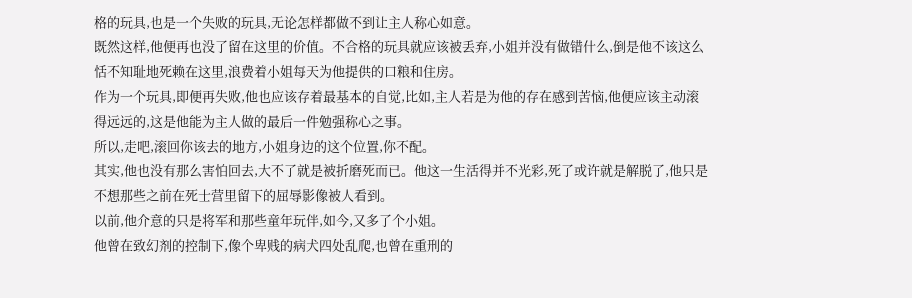格的玩具,也是一个失败的玩具,无论怎样都做不到让主人称心如意。
既然这样,他便再也没了留在这里的价值。不合格的玩具就应该被丢弃,小姐并没有做错什么,倒是他不该这么恬不知耻地死赖在这里,浪费着小姐每天为他提供的口粮和住房。
作为一个玩具,即便再失败,他也应该存着最基本的自觉,比如,主人若是为他的存在感到苦恼,他便应该主动滚得远远的,这是他能为主人做的最后一件勉强称心之事。
所以,走吧,滚回你该去的地方,小姐身边的这个位置,你不配。
其实,他也没有那么害怕回去,大不了就是被折磨死而已。他这一生活得并不光彩,死了或许就是解脱了,他只是不想那些之前在死士营里留下的屈辱影像被人看到。
以前,他介意的只是将军和那些童年玩伴,如今,又多了个小姐。
他曾在致幻剂的控制下,像个卑贱的病犬四处乱爬,也曾在重刑的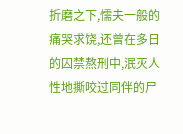折磨之下,懦夫一般的痛哭求饶,还曾在多日的囚禁熬刑中,泯灭人性地撕咬过同伴的尸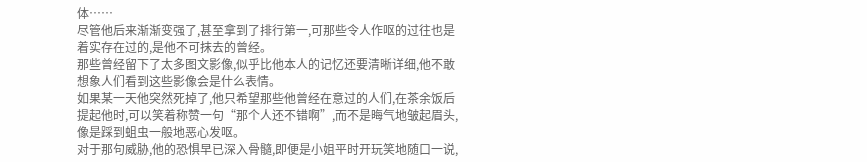体……
尽管他后来渐渐变强了,甚至拿到了排行第一,可那些令人作呕的过往也是着实存在过的,是他不可抹去的曾经。
那些曾经留下了太多图文影像,似乎比他本人的记忆还要清晰详细,他不敢想象人们看到这些影像会是什么表情。
如果某一天他突然死掉了,他只希望那些他曾经在意过的人们,在茶余饭后提起他时,可以笑着称赞一句“那个人还不错啊”,而不是晦气地皱起眉头,像是踩到蛆虫一般地恶心发呕。
对于那句威胁,他的恐惧早已深入骨髓,即便是小姐平时开玩笑地随口一说,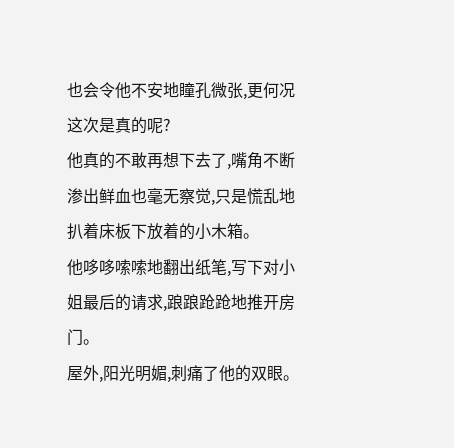也会令他不安地瞳孔微张,更何况这次是真的呢?
他真的不敢再想下去了,嘴角不断渗出鲜血也毫无察觉,只是慌乱地扒着床板下放着的小木箱。
他哆哆嗦嗦地翻出纸笔,写下对小姐最后的请求,踉踉跄跄地推开房门。
屋外,阳光明媚,刺痛了他的双眼。